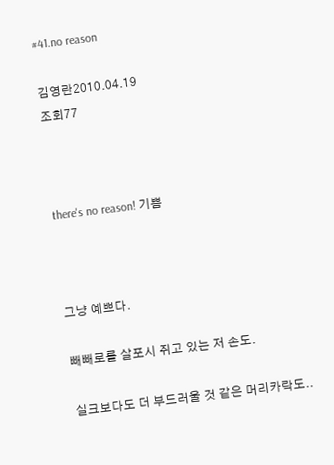#41.no reason

김영란2010.04.19
조회77



there's no reason! 기쁨



그냥 예쁘다.

빼빼로를 살포시 쥐고 있는 저 손도.

실크보다도 더 부드러울 것 같은 머리카락도..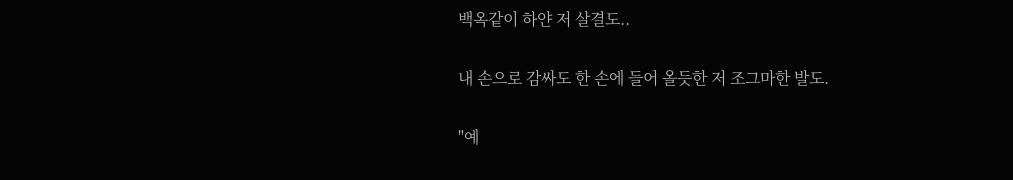백옥같이 하얀 저 살결도..

내 손으로 감싸도 한 손에 들어 올듯한 저 조그마한 발도.

"예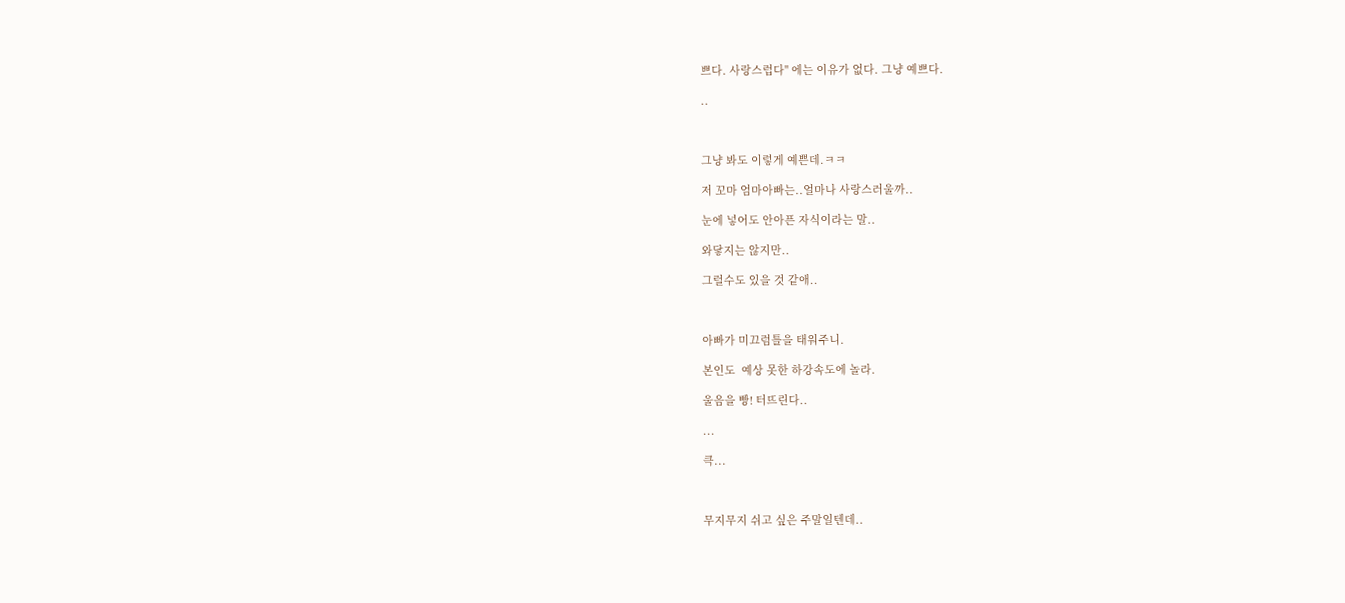쁘다. 사랑스럽다" 에는 이유가 없다. 그냥 예쁘다.

..



그냥 봐도 이렇게 예쁜데.ㅋㅋ

저 꼬마 엄마아빠는..얼마나 사랑스러울까..

눈에 넣어도 안아픈 자식이라는 말..

와닿지는 않지만..

그럴수도 있을 것 같애..



아빠가 미끄럼틀을 태워주니.

본인도  예상 못한 하강속도에 놀라.

울음을 빵! 터뜨린다..

...

큭...



무지무지 쉬고 싶은 주말일텐데..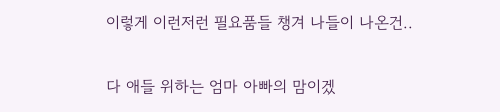이렇게 이런저런 필요품들 챙겨 나들이 나온건..

다 애들 위하는 엄마 아빠의 맘이겠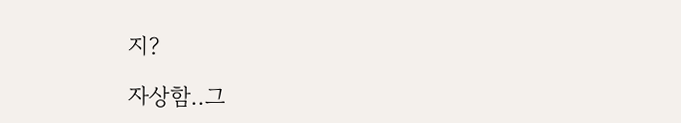지?

자상함..그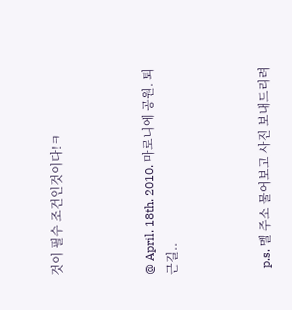것이 필수 조건인것이다!ㅋ



@ April. 18th. 2010. 마로니에 공원. 퇴근길..



  p.s. 멜 주소 물어보고 사진 보내드리려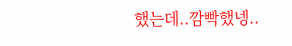했는데..깜빡했넹..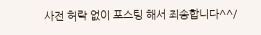사전 허락 없이 포스팅 해서 죄송합니다^^/